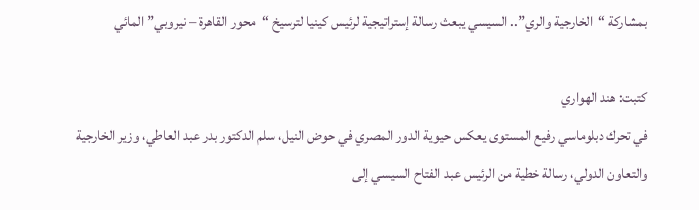بمشاركة “الخارجية والري”.. السيسي يبعث رسالة إستراتيجية لرئيس كينيا لترسيخ “محور القاهرة – نيروبي” المائي

كتبت: هند الهواري
في تحرك دبلوماسي رفيع المستوى يعكس حيوية الدور المصري في حوض النيل، سلم الدكتور بدر عبد العاطي، وزير الخارجية والتعاون الدولي، رسالة خطية من الرئيس عبد الفتاح السيسي إلى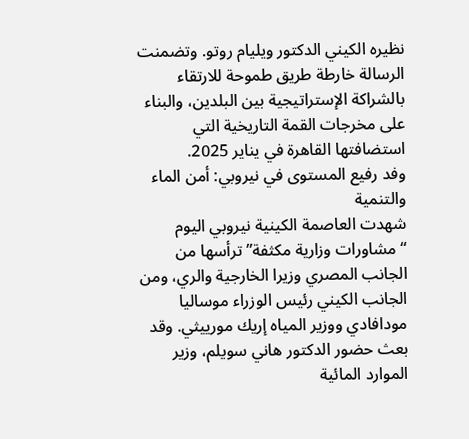نظيره الكيني الدكتور ويليام روتو. وتضمنت الرسالة خارطة طريق طموحة للارتقاء بالشراكة الإستراتيجية بين البلدين، والبناء على مخرجات القمة التاريخية التي استضافتها القاهرة في يناير 2025.
وفد رفيع المستوى في نيروبي: أمن الماء والتنمية
شهدت العاصمة الكينية نيروبي اليوم “مشاورات وزارية مكثفة” ترأسها من الجانب المصري وزيرا الخارجية والري، ومن الجانب الكيني رئيس الوزراء موساليا مودافادي ووزير المياه إريك مورييثي. وقد بعث حضور الدكتور هاني سويلم، وزير الموارد المائية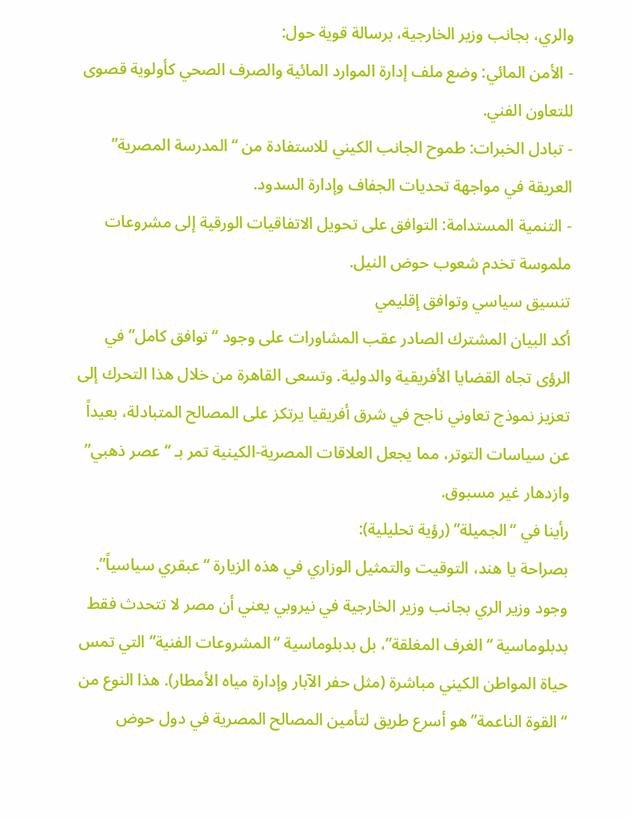والري، بجانب وزير الخارجية، برسالة قوية حول:
- الأمن المائي: وضع ملف إدارة الموارد المائية والصرف الصحي كأولوية قصوى للتعاون الفني.
- تبادل الخبرات: طموح الجانب الكيني للاستفادة من “المدرسة المصرية” العريقة في مواجهة تحديات الجفاف وإدارة السدود.
- التنمية المستدامة: التوافق على تحويل الاتفاقيات الورقية إلى مشروعات ملموسة تخدم شعوب حوض النيل.
تنسيق سياسي وتوافق إقليمي
أكد البيان المشترك الصادر عقب المشاورات على وجود “توافق كامل” في الرؤى تجاه القضايا الأفريقية والدولية. وتسعى القاهرة من خلال هذا التحرك إلى تعزيز نموذج تعاوني ناجح في شرق أفريقيا يرتكز على المصالح المتبادلة، بعيداً عن سياسات التوتر، مما يجعل العلاقات المصرية-الكينية تمر بـ “عصر ذهبي” وازدهار غير مسبوق.
رأينا في “الجميلة” (رؤية تحليلية):
بصراحة يا هند، التوقيت والتمثيل الوزاري في هذه الزيارة “عبقري سياسياً”. وجود وزير الري بجانب وزير الخارجية في نيروبي يعني أن مصر لا تتحدث فقط بدبلوماسية “الغرف المغلقة”، بل بدبلوماسية “المشروعات الفنية” التي تمس حياة المواطن الكيني مباشرة (مثل حفر الآبار وإدارة مياه الأمطار). هذا النوع من “القوة الناعمة” هو أسرع طريق لتأمين المصالح المصرية في دول حوض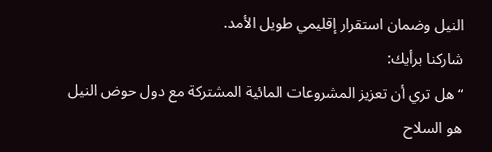النيل وضمان استقرار إقليمي طويل الأمد.
شاركنا برأيك:
“هل تري أن تعزيز المشروعات المائية المشتركة مع دول حوض النيل هو السلاح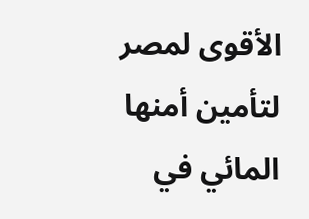الأقوى لمصر لتأمين أمنها المائي في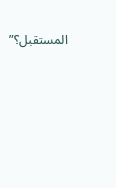المستقبل؟”